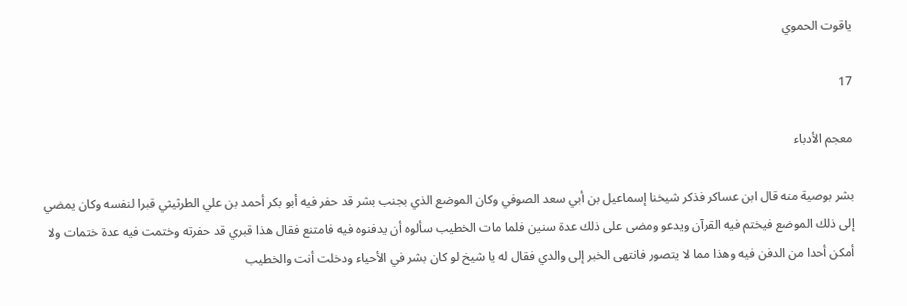ياقوت الحموي

17

معجم الأدباء

بشر بوصية منه قال ابن عساكر فذكر شيخنا إسماعيل بن أبي سعد الصوفي وكان الموضع الذي بجنب بشر قد حفر فيه أبو بكر أحمد بن علي الطرثيثي قبرا لنفسه وكان يمضي إلى ذلك الموضع فيختم فيه القرآن ويدعو ومضى على ذلك عدة سنين فلما مات الخطيب سألوه أن يدفنوه فيه فامتنع فقال هذا قبري قد حفرته وختمت فيه عدة ختمات ولا أمكن أحدا من الدفن فيه وهذا مما لا يتصور فانتهى الخبر إلى والدي فقال له يا شيخ لو كان بشر في الأحياء ودخلت أنت والخطيب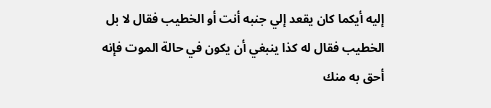إليه أيكما كان يقعد إلي جنبه أنت أو الخطيب فقال لا بل الخطيب فقال له كذا ينبغي أن يكون في حالة الموت فإنه أحق به منك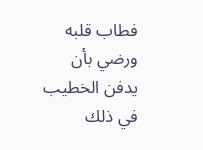فطاب قلبه ورضي بأن يدفن الخطيب في ذلك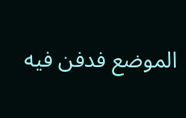الموضع فدفن فيه